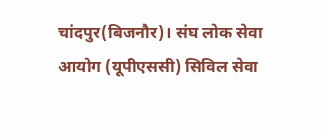चांदपुर(बिजनौर)। संघ लोक सेवा आयोग (यूपीएससी) सिविल सेवा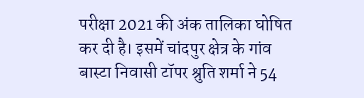परीक्षा 2021 की अंक तालिका घोषित कर दी है। इसमें चांदपुर क्षेत्र के गांव बास्टा निवासी टॉपर श्रुति शर्मा ने 54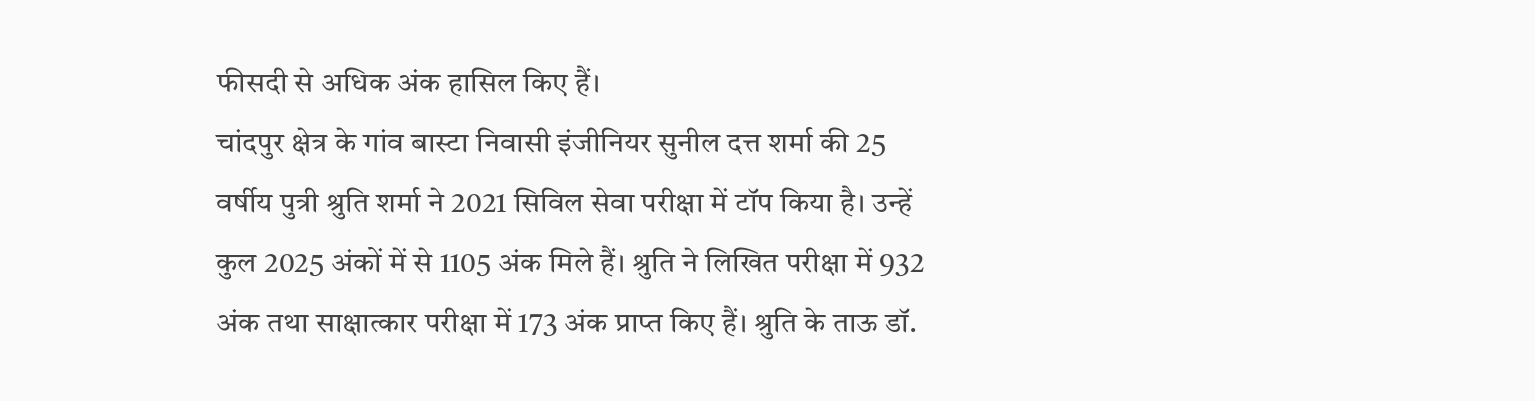फीसदी से अधिक अंक हासिल किए हैं।
चांदपुर क्षेत्र के गांव बास्टा निवासी इंजीनियर सुनील दत्त शर्मा की 25 वर्षीय पुत्री श्रुति शर्मा ने 2021 सिविल सेवा परीक्षा में टॉप किया है। उन्हें कुल 2025 अंकों में से 1105 अंक मिले हैं। श्रुति ने लिखित परीक्षा में 932 अंक तथा साक्षात्कार परीक्षा में 173 अंक प्राप्त किए हैं। श्रुति के ताऊ डॉ.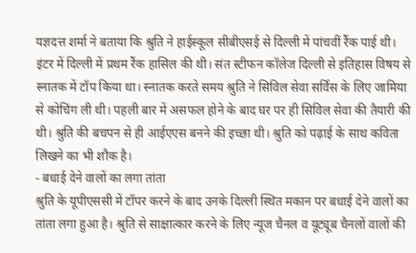यज्ञदत्त शर्मा ने बताया कि श्रुति ने हाईस्कूल सीबीएसई से दिल्ली में पांचवीं रैंक पाई थी। इंटर में दिल्ली में प्रथम रैंक हासिल की थी। संत स्टीफन कॉलेज दिल्ली से इतिहास विषय से स्नातक में टॉप किया था। स्नातक करते समय श्रुति ने सिविल सेवा सर्विस के लिए जामिया से कोचिंग ली थी। पहली बार में असफल होने के बाद घर पर ही सिविल सेवा की तैयारी की थी। श्रुति की बचपन से ही आईएएस बनने की इच्छा थी। श्रुति को पढ़ाई के साथ कविता लिखने का भी शौक है।
- बधाई देने वालों का लगा तांता
श्रुति के यूपीएससी में टॉपर करने के बाद उनके दिल्ली स्थित मकान पर बधाई देने वालों का तांता लगा हुआ है। श्रुति से साक्षात्कार करने के लिए न्यूज चैनल व यूट्यूब चैनलों वालों की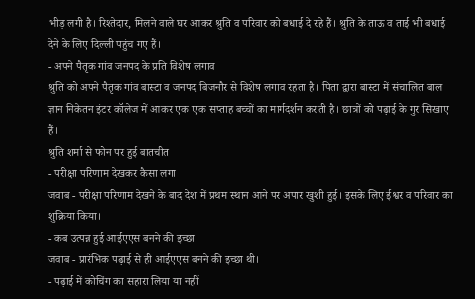भीड़ लगी है। रिश्तेदार, मिलने वाले घर आकर श्रुति व परिवार को बधाई दे रहे हैं। श्रुति के ताऊ व ताई भी बधाई देने के लिए दिल्ली पहुंच गए हैं।
- अपने पैतृक गांव जनपद के प्रति विशेष लगाव
श्रुति को अपने पैतृक गांव बास्टा व जनपद बिजनौर से विशेष लगाव रहता है। पिता द्वारा बास्टा में संचालित बाल ज्ञान निकेतन इंटर कॉलेज में आकर एक एक सप्ताह बच्चों का मार्गदर्शन करती है। छात्रों को पढ़ाई के गुर सिखाए हैं।
श्रुति शर्मा से फोन पर हुई बातचीत
- परीक्षा परिणाम देखकर कैसा लगा
जवाब - परीक्षा परिणाम देखने के बाद देश में प्रथम स्थान आने पर अपार खुशी हुई। इसके लिए ईश्वर व परिवार का शुक्रिया किया।
- कब उत्पन्न हुई आईएएस बनने की इच्छा
जवाब - प्रारंभिक पढ़ाई से ही आईएएस बनने की इच्छा थी।
- पढ़ाई में कोचिंग का सहारा लिया या नहीं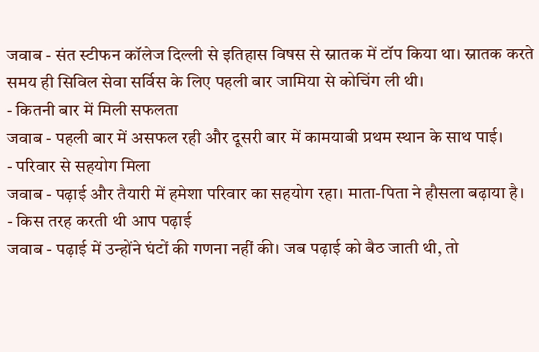जवाब - संत स्टीफन कॉलेज दिल्ली से इतिहास विषस से स्नातक में टॉप किया था। स्नातक करते समय ही सिविल सेवा सर्विस के लिए पहली बार जामिया से कोचिंग ली थी।
- कितनी बार में मिली सफलता
जवाब - पहली बार में असफल रही और दूसरी बार में कामयाबी प्रथम स्थान के साथ पाई।
- परिवार से सहयोग मिला
जवाब - पढ़ाई और तैयारी में हमेशा परिवार का सहयोग रहा। माता-पिता ने हौसला बढ़ाया है।
- किस तरह करती थी आप पढ़ाई
जवाब - पढ़ाई में उन्होंने घंटों की गणना नहीं की। जब पढ़ाई को बैठ जाती थी, तो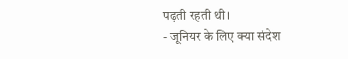पढ़ती रहती थी।
- जूनियर के लिए क्या संदेश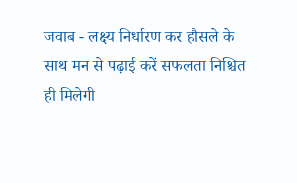जवाब - लक्ष्य निर्धारण कर हौसले के साथ मन से पढ़ाई करें सफलता निश्चित ही मिलेगी